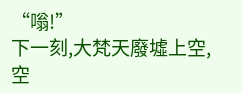“嗡!”
下一刻,大梵天廢墟上空,空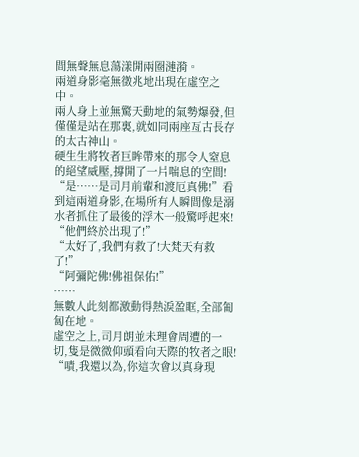間無聲無息蕩漾開兩圈漣漪。
兩道身影毫無徵兆地出現在虛空之中。
兩人身上並無驚天動地的氣勢爆發,但僅僅是站在那裏,就如同兩座亙古長存的太古神山。
硬生生將牧者巨眸帶來的那令人窒息的絕望威壓,撐開了一片喘息的空間!
“是……是司月前輩和渡厄真佛!”看到這兩道身影,在場所有人瞬間像是溺水者抓住了最後的浮木一般驚呼起來!
“他們終於出現了!”
“太好了,我們有救了!大梵天有救了!”
“阿彌陀佛!佛祖保佑!”
……
無數人此刻都激動得熱淚盈眶,全部匍匐在地。
虛空之上,司月朗並未理會周遭的一切,隻是微微仰頭看向天際的牧者之眼!
“嘖,我還以為,你這次會以真身現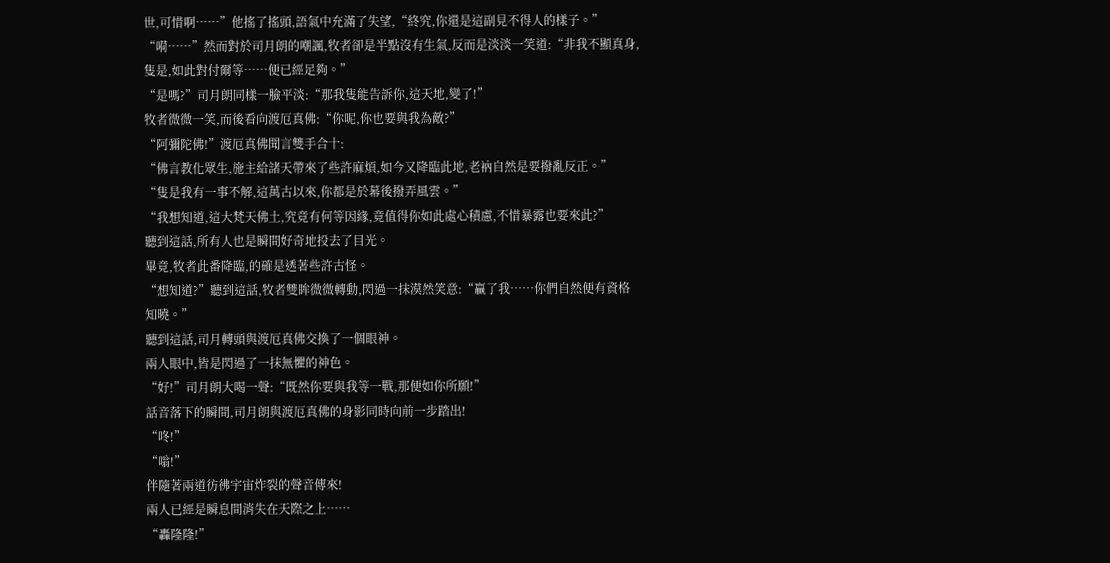世,可惜啊……”他搖了搖頭,語氣中充滿了失望,“終究,你還是這副見不得人的樣子。”
“嗬……”然而對於司月朗的嘲諷,牧者卻是半點沒有生氣,反而是淡淡一笑道:“非我不顯真身,隻是,如此對付爾等……便已經足夠。”
“是嗎?”司月朗同樣一臉平淡:“那我隻能告訴你,這天地,變了!”
牧者微微一笑,而後看向渡厄真佛:“你呢,你也要與我為敵?”
“阿彌陀佛!”渡厄真佛聞言雙手合十:
“佛言教化眾生,施主給諸天帶來了些許麻煩,如今又降臨此地,老衲自然是要撥亂反正。”
“隻是我有一事不解,這萬古以來,你都是於幕後撥弄風雲。”
“我想知道,這大梵天佛土,究竟有何等因緣,竟值得你如此處心積慮,不惜暴露也要來此?”
聽到這話,所有人也是瞬間好奇地投去了目光。
畢竟,牧者此番降臨,的確是透著些許古怪。
“想知道?”聽到這話,牧者雙眸微微轉動,閃過一抹漠然笑意:“贏了我……你們自然便有資格知曉。”
聽到這話,司月轉頭與渡厄真佛交換了一個眼神。
兩人眼中,皆是閃過了一抹無懼的神色。
“好!”司月朗大喝一聲:“既然你要與我等一戰,那便如你所願!”
話音落下的瞬間,司月朗與渡厄真佛的身影同時向前一步踏出!
“咚!”
“嗡!”
伴隨著兩道彷彿宇宙炸裂的聲音傳來!
兩人已經是瞬息間消失在天際之上……
“轟隆隆!”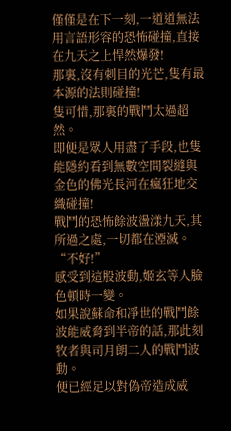僅僅是在下一刻,一道道無法用言語形容的恐怖碰撞,直接在九天之上悍然爆發!
那裏,沒有刺目的光芒,隻有最本源的法則碰撞!
隻可惜,那裏的戰鬥太過超然。
即便是眾人用盡了手段,也隻能隱約看到無數空間裂縫與金色的佛光長河在瘋狂地交織碰撞!
戰鬥的恐怖餘波盪漾九天,其所過之處,一切都在湮滅。
“不好!”
感受到這股波動,姬玄等人臉色頓時一變。
如果說蘇命和凈世的戰鬥餘波能威脅到半帝的話,那此刻牧者與司月朗二人的戰鬥波動。
便已經足以對偽帝造成威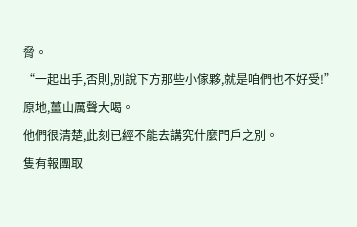脅。
“一起出手,否則,別說下方那些小傢夥,就是咱們也不好受!”
原地,薑山厲聲大喝。
他們很清楚,此刻已經不能去講究什麼門戶之別。
隻有報團取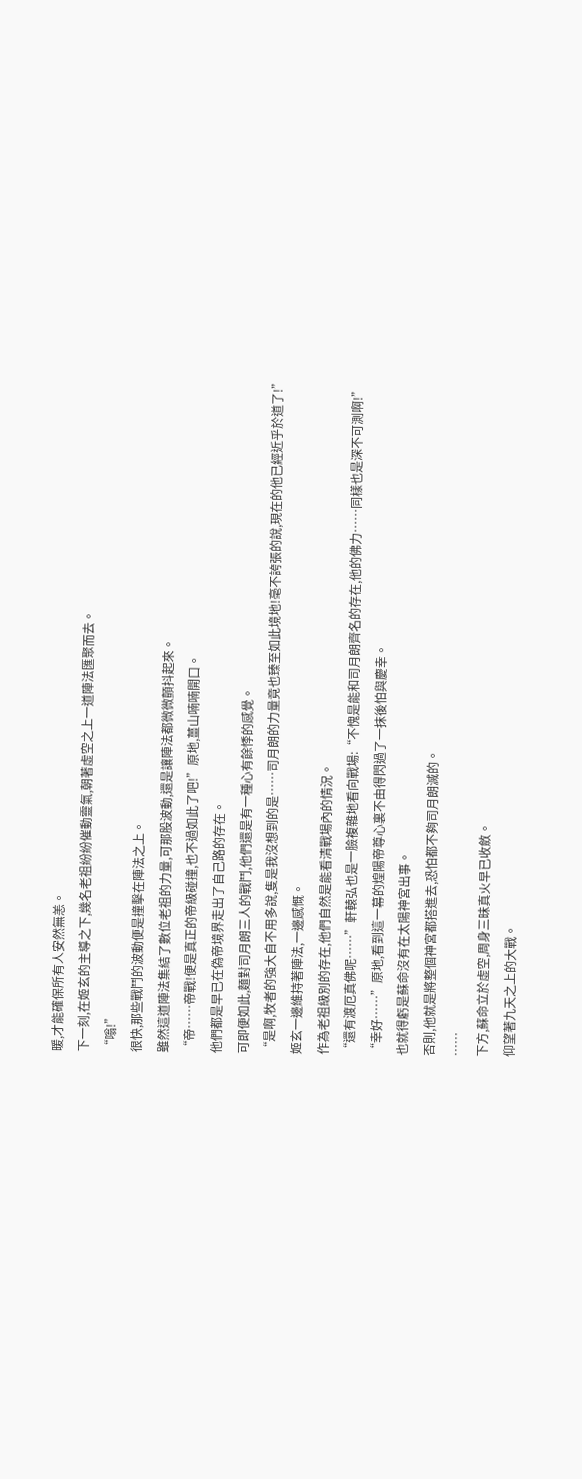暖,才能確保所有人安然無恙。
下一刻,在姬玄的主導之下,幾名老祖紛紛催動靈氣,朝著虛空之上一道陣法匯聚而去。
“嗡!”
很快,那些戰鬥的波動便是撞擊在陣法之上。
雖然這道陣法集結了數位老祖的力量,可那股波動,還是讓陣法都微微顫抖起來。
“帝……帝戰!便是真正的帝級碰撞,也不過如此了吧!”原地,薑山喃喃開口。
他們都是早已在偽帝境界走出了自己路的存在。
可即便如此,麵對司月朗三人的戰鬥,他們還是有一種心有餘悸的感覺。
“是啊,牧者的強大自不用多說,隻是我沒想到的是……司月朗的力量竟也臻至如此境地!毫不誇張的說,現在的他已經近乎於道了!”
姬玄一邊維持著陣法,一邊感慨。
作為老祖級別的存在,他們自然是能看清戰場內的情況。
“還有渡厄真佛呢……”軒轅弘也是一臉複雜地看向戰場:“不愧是能和司月朗齊名的存在,他的佛力……同樣也是深不可測啊!”
“幸好……”原地,看到這一幕的煌陽帝尊心裏不由得閃過了一抹後怕與慶幸。
也就得虧是蘇命沒有在太陽神宮出事。
否則,他就是將整個神宮都搭進去,恐怕都不夠司月朗滅的。
……
下方,蘇命立於虛空,周身三昧真火早已收斂。
仰望著九天之上的大戰。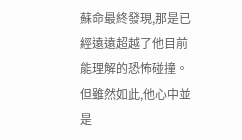蘇命最終發現,那是已經遠遠超越了他目前能理解的恐怖碰撞。
但雖然如此,他心中並是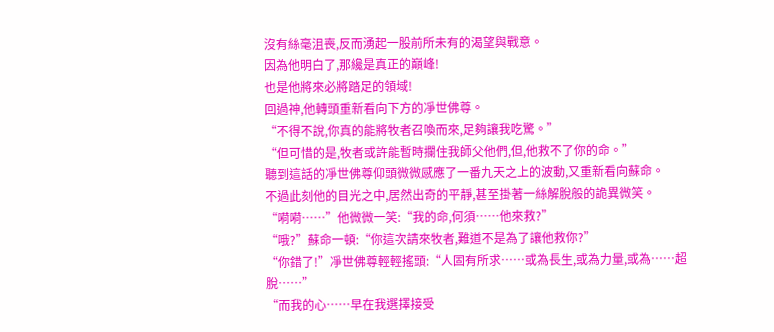沒有絲毫沮喪,反而湧起一股前所未有的渴望與戰意。
因為他明白了,那纔是真正的巔峰!
也是他將來必將踏足的領域!
回過神,他轉頭重新看向下方的凈世佛尊。
“不得不說,你真的能將牧者召喚而來,足夠讓我吃驚。”
“但可惜的是,牧者或許能暫時攔住我師父他們,但,他救不了你的命。”
聽到這話的凈世佛尊仰頭微微感應了一番九天之上的波動,又重新看向蘇命。
不過此刻他的目光之中,居然出奇的平靜,甚至掛著一絲解脫般的詭異微笑。
“嗬嗬……”他微微一笑:“我的命,何須……他來救?”
“哦?”蘇命一頓:“你這次請來牧者,難道不是為了讓他救你?”
“你錯了!”凈世佛尊輕輕搖頭:“人固有所求……或為長生,或為力量,或為……超脫……”
“而我的心……早在我選擇接受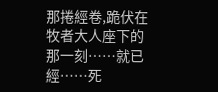那捲經卷,跪伏在牧者大人座下的那一刻……就已經……死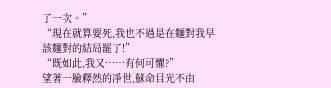了一次。”
“現在就算要死,我也不過是在麵對我早該麵對的結局罷了!”
“既如此,我又……有何可懼?”
望著一臉釋然的凈世,蘇命目光不由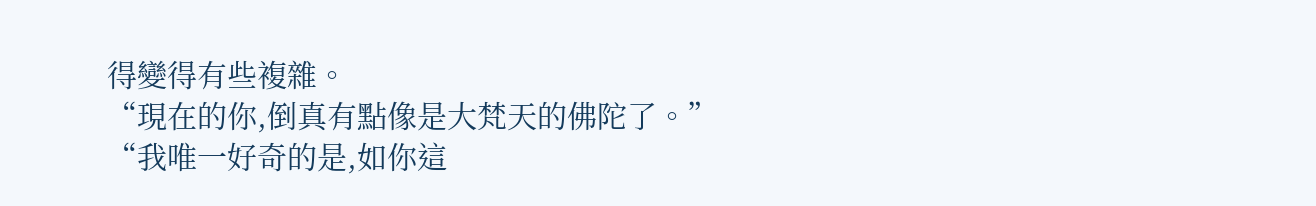得變得有些複雜。
“現在的你,倒真有點像是大梵天的佛陀了。”
“我唯一好奇的是,如你這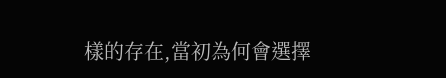樣的存在,當初為何會選擇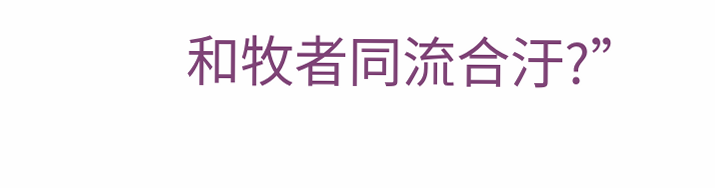和牧者同流合汙?”